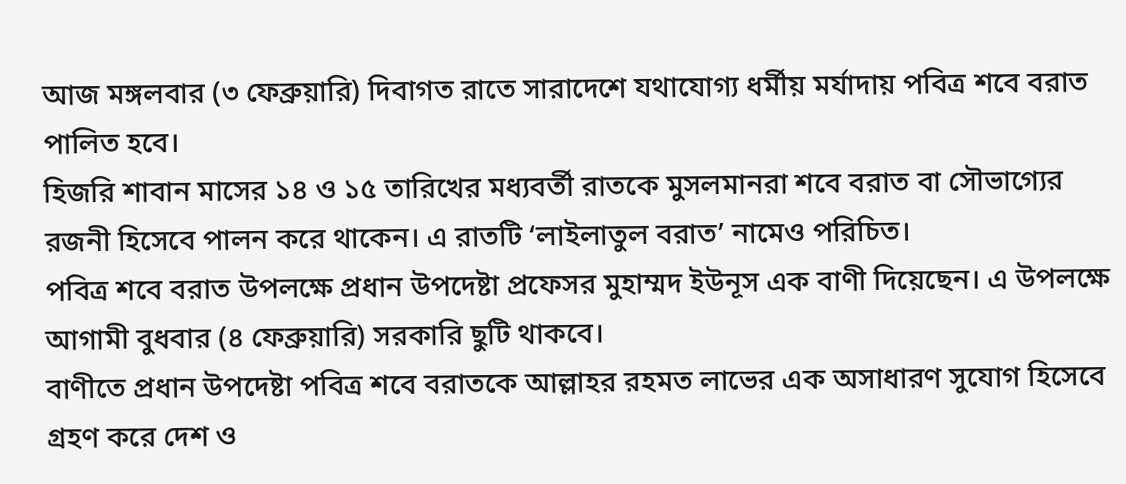আজ মঙ্গলবার (৩ ফেব্রুয়ারি) দিবাগত রাতে সারাদেশে যথাযোগ্য ধর্মীয় মর্যাদায় পবিত্র শবে বরাত পালিত হবে।
হিজরি শাবান মাসের ১৪ ও ১৫ তারিখের মধ্যবর্তী রাতকে মুসলমানরা শবে বরাত বা সৌভাগ্যের রজনী হিসেবে পালন করে থাকেন। এ রাতটি ‘লাইলাতুল বরাত’ নামেও পরিচিত।
পবিত্র শবে বরাত উপলক্ষে প্রধান উপদেষ্টা প্রফেসর মুহাম্মদ ইউনূস এক বাণী দিয়েছেন। এ উপলক্ষে আগামী বুধবার (৪ ফেব্রুয়ারি) সরকারি ছুটি থাকবে।
বাণীতে প্রধান উপদেষ্টা পবিত্র শবে বরাতকে আল্লাহর রহমত লাভের এক অসাধারণ সুযোগ হিসেবে গ্রহণ করে দেশ ও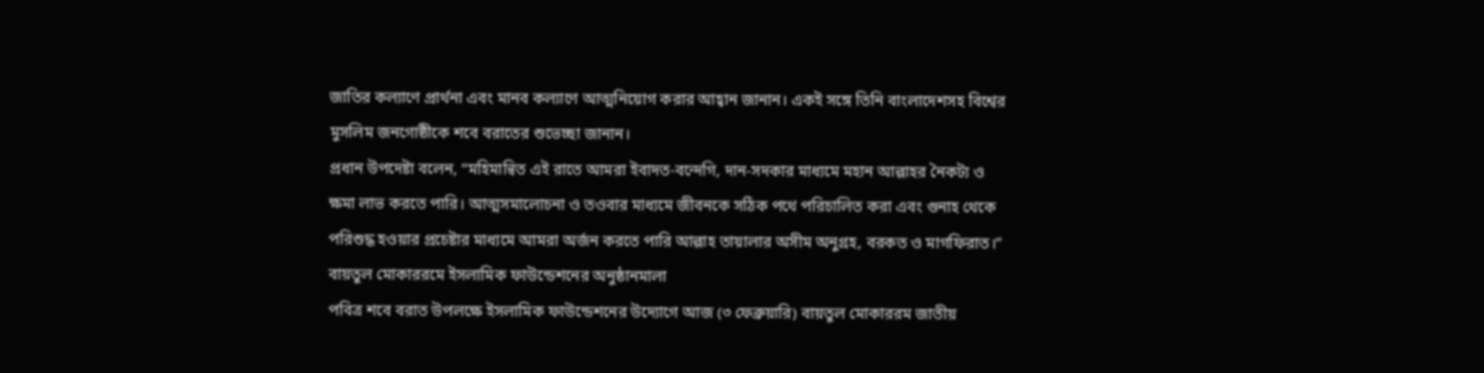জাতির কল্যাণে প্রার্থনা এবং মানব কল্যাণে আত্মনিয়োগ করার আহ্বান জানান। একই সঙ্গে তিনি বাংলাদেশসহ বিশ্বের মুসলিম জনগোষ্ঠীকে শবে বরাতের শুভেচ্ছা জানান।
প্রধান উপদেষ্টা বলেন, “মহিমান্বিত এই রাতে আমরা ইবাদত-বন্দেগি, দান-সদকার মাধ্যমে মহান আল্লাহর নৈকট্য ও ক্ষমা লাভ করতে পারি। আত্মসমালোচনা ও তওবার মাধ্যমে জীবনকে সঠিক পথে পরিচালিত করা এবং গুনাহ থেকে পরিশুদ্ধ হওয়ার প্রচেষ্টার মাধ্যমে আমরা অর্জন করতে পারি আল্লাহ তায়ালার অসীম অনুগ্রহ, বরকত ও মাগফিরাত।”
বায়তুল মোকাররমে ইসলামিক ফাউন্ডেশনের অনুষ্ঠানমালা
পবিত্র শবে বরাত উপলক্ষে ইসলামিক ফাউন্ডেশনের উদ্যোগে আজ (৩ ফেব্রুয়ারি) বায়তুল মোকাররম জাতীয়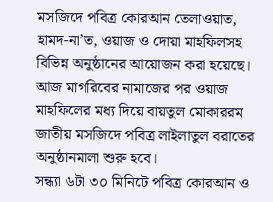মসজিদে পবিত্র কোরআন তেলাওয়াত, হামদ-না’ত, ওয়াজ ও দোয়া মাহফিলসহ বিভিন্ন অনুষ্ঠানের আয়োজন করা হয়েছে।
আজ মাগরিবের নামাজের পর ওয়াজ মাহফিলের মধ্য দিয়ে বায়তুল মোকাররম জাতীয় মসজিদে পবিত্র লাইলাতুল বরাতের অনুষ্ঠানমালা শুরু হবে।
সন্ধ্যা ৬টা ৩০ মিনিটে পবিত্র কোরআন ও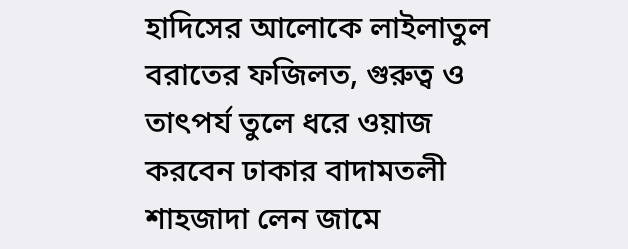হাদিসের আলোকে লাইলাতুল বরাতের ফজিলত, গুরুত্ব ও তাৎপর্য তুলে ধরে ওয়াজ করবেন ঢাকার বাদামতলী শাহজাদা লেন জামে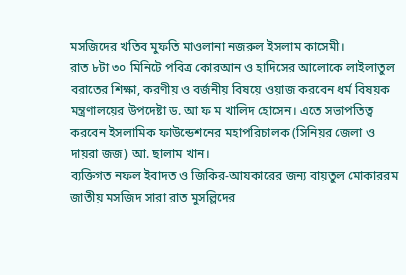মসজিদের খতিব মুফতি মাওলানা নজরুল ইসলাম কাসেমী।
রাত ৮টা ৩০ মিনিটে পবিত্র কোরআন ও হাদিসের আলোকে লাইলাতুল বরাতের শিক্ষা, করণীয় ও বর্জনীয় বিষয়ে ওয়াজ করবেন ধর্ম বিষয়ক মন্ত্রণালয়ের উপদেষ্টা ড. আ ফ ম খালিদ হোসেন। এতে সভাপতিত্ব করবেন ইসলামিক ফাউন্ডেশনের মহাপরিচালক (সিনিয়র জেলা ও দায়রা জজ) আ. ছালাম খান।
ব্যক্তিগত নফল ইবাদত ও জিকির-আযকারের জন্য বায়তুল মোকাররম জাতীয় মসজিদ সারা রাত মুসল্লিদের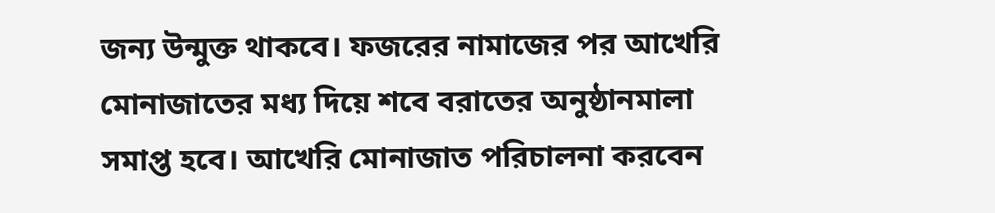জন্য উন্মুক্ত থাকবে। ফজরের নামাজের পর আখেরি মোনাজাতের মধ্য দিয়ে শবে বরাতের অনুষ্ঠানমালা সমাপ্ত হবে। আখেরি মোনাজাত পরিচালনা করবেন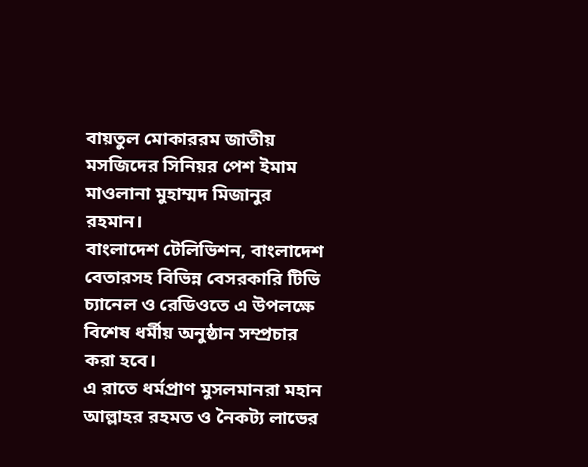বায়তুল মোকাররম জাতীয় মসজিদের সিনিয়র পেশ ইমাম মাওলানা মুহাম্মদ মিজানুর রহমান।
বাংলাদেশ টেলিভিশন, বাংলাদেশ বেতারসহ বিভিন্ন বেসরকারি টিভি চ্যানেল ও রেডিওতে এ উপলক্ষে বিশেষ ধর্মীয় অনুষ্ঠান সম্প্রচার করা হবে।
এ রাতে ধর্মপ্রাণ মুসলমানরা মহান আল্লাহর রহমত ও নৈকট্য লাভের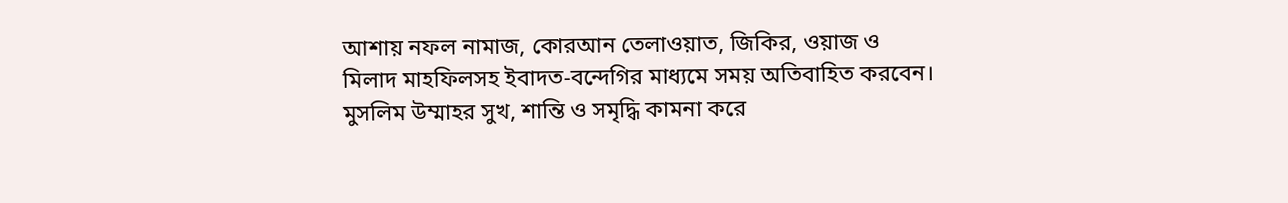আশায় নফল নামাজ, কোরআন তেলাওয়াত, জিকির, ওয়াজ ও মিলাদ মাহফিলসহ ইবাদত-বন্দেগির মাধ্যমে সময় অতিবাহিত করবেন। মুসলিম উম্মাহর সুখ, শান্তি ও সমৃদ্ধি কামনা করে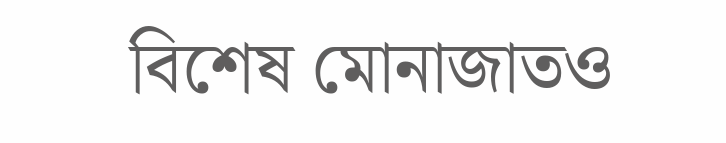বিশেষ মোনাজাতও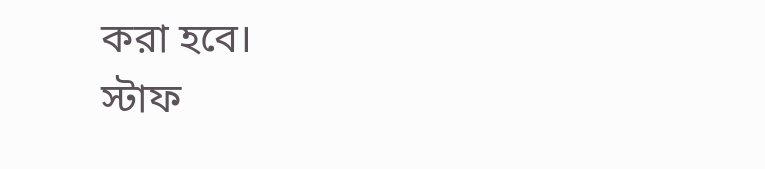করা হবে।
স্টাফ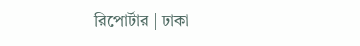রিপোর্টার | ঢাকা